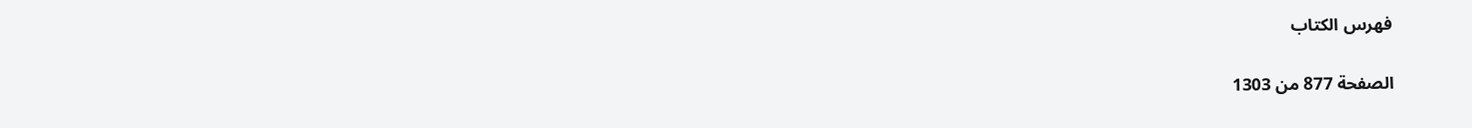فهرس الكتاب

الصفحة 877 من 1303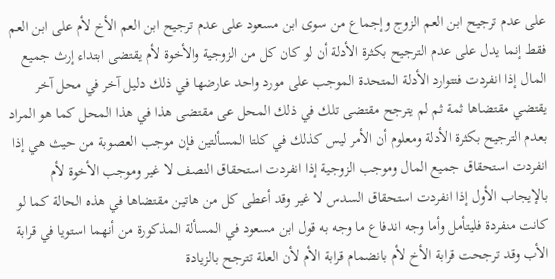على عدم ترجيح ابن العم الزوج وإجماع من سوى ابن مسعود على عدم ترجيح ابن العم الأخ لأم على ابن العم فقط إنما يدل على عدم الترجيح بكثرة الأدلة أن لو كان كل من الزوجية والأخوة لأم يقتضى ابتداء إرث جميع المال إذا انفردت فتتوارد الأدلة المتحدة الموجب على مورد واحد عارضها في ذلك دليل آخر في محل آخر يقتضي مقتضاها ثمة ثم لم يترجح مقتضى تلك في ذلك المحل عى مقتضى هذا في هذا المحل كما هو المراد بعدم الترجيح بكثرة الأدلة ومعلوم أن الأمر ليس كذلك في كلتا المسألتين فإن موجب العصوبة من حيث هي إذا انفردت استحقاق جميع المال وموجب الزوجية إذا انفردت استحقاق النصف لا غير وموجب الأخوة لأم بالإيجاب الأول إذا انفردت استحقاق السدس لا غير وقد أعطى كل من هاتين مقتضاها في هذه الحالة كما لو كانت منفردة فليتأمل وأما وجه اندفاع ما وجه به قول ابن مسعود في المسألة المذكورة من أنهما استويا في قرابة الأب وقد ترجحت قرابة الأخ لأم بانضمام قرابة الأم لأن العلة تترجح بالزيادة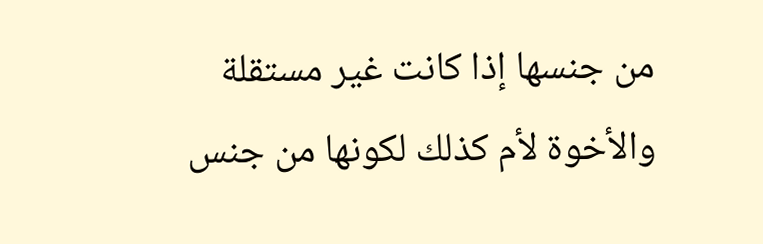من جنسها إذا كانت غير مستقلة والأخوة لأم كذلك لكونها من جنس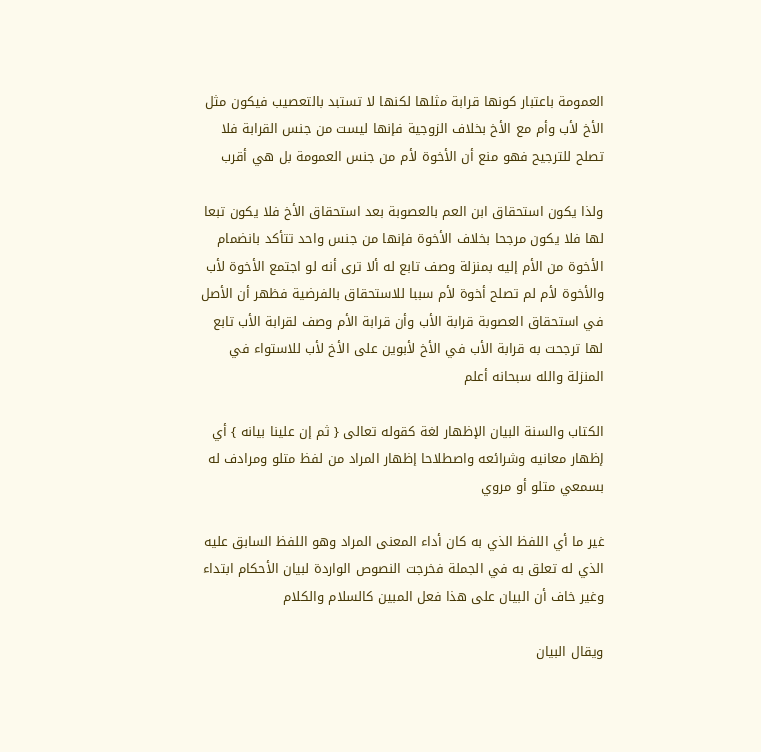العمومة باعتبار كونها قرابة مثلها لكنها لا تستبد بالتعصيب فيكون مثل الأخ لأب وأم مع الأخ بخلاف الزوجية فإنها ليست من جنس القرابة فلا تصلح للترجيح فهو منع أن الأخوة لأم من جنس العمومة بل هي أقرب

ولذا يكون استحقاق ابن العم بالعصوبة بعد استحقاق الأخ فلا يكون تبعا لها فلا يكون مرجحا بخلاف الأخوة فإنها من جنس واحد تتأكد بانضمام الأخوة من الأم إليه بمنزلة وصف تابع له ألا ترى أنه لو اجتمع الأخوة لأب والأخوة لأم لم تصلح أخوة لأم سببا للاستحقاق بالفرضية فظهر أن الأصل في استحقاق العصوبة قرابة الأب وأن قرابة الأم وصف لقرابة الأب تابع لها ترجحت به قرابة الأب في الأخ لأبوين على الأخ لأب للاستواء في المنزلة والله سبحانه أعلم

الكتاب والسنة البيان الإظهار لغة كقوله تعالى { ثم إن علينا بيانه } أي إظهار معانيه وشرائعه واصطلاحا إظهار المراد من لفظ متلو ومرادف له بسمعي متلو أو مروي

غير ما أي اللفظ الذي به كان أداء المعنى المراد وهو اللفظ السابق عليه الذي له تعلق به في الجملة فخرجت النصوص الواردة لبيان الأحكام ابتداء وغير خاف أن البيان على هذا فعل المبين كالسلام والكلام

ويقال البيان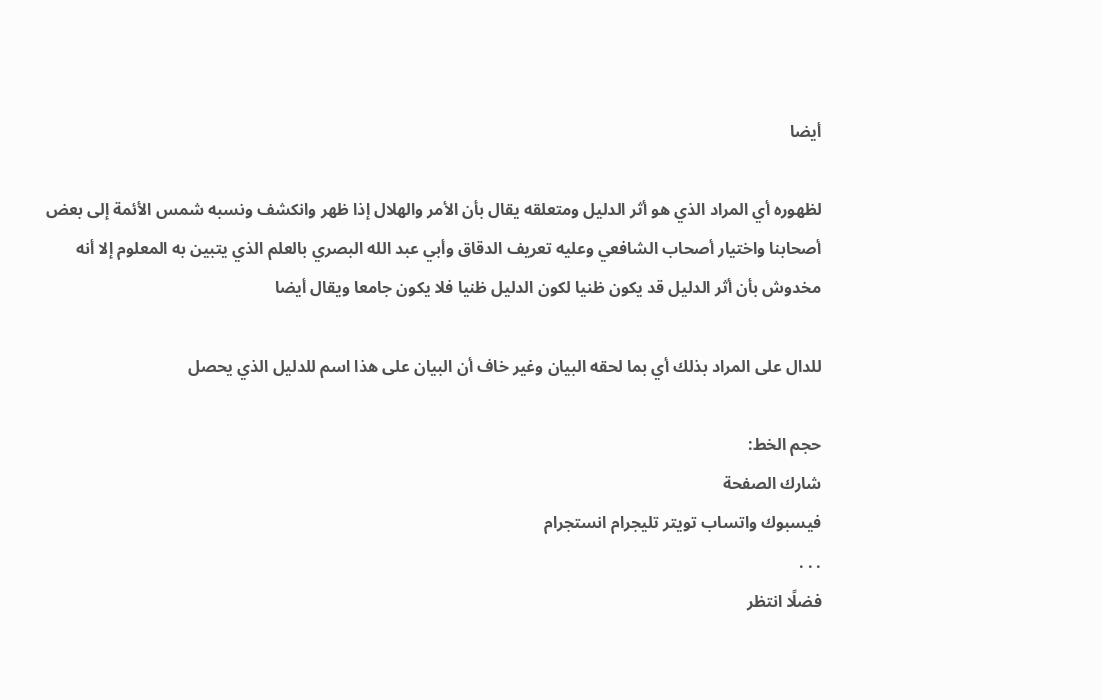أيضا

لظهوره أي المراد الذي هو أثر الدليل ومتعلقه يقال بأن الأمر والهلال إذا ظهر وانكشف ونسبه شمس الأئمة إلى بعض أصحابنا واختيار أصحاب الشافعي وعليه تعريف الدقاق وأبي عبد الله البصري بالعلم الذي يتبين به المعلوم إلا أنه مخدوش بأن أثر الدليل قد يكون ظنيا لكون الدليل ظنيا فلا يكون جامعا ويقال أيضا

للدال على المراد بذلك أي بما لحقه البيان وغير خاف أن البيان على هذا اسم للدليل الذي يحصل

حجم الخط:
شارك الصفحة
فيسبوك واتساب تويتر تليجرام انستجرام
. . .
فضلًا انتظر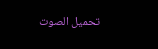تحميل الصوت